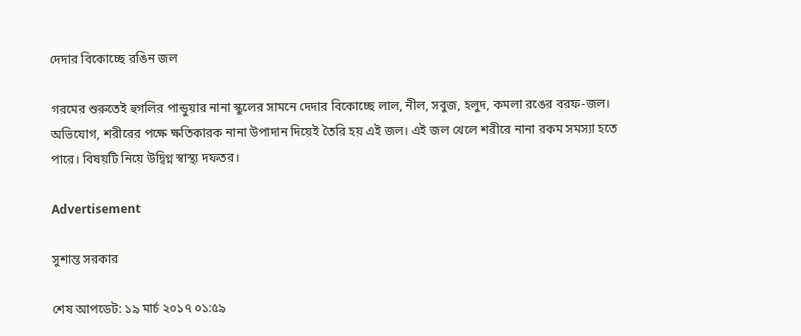দেদার বিকোচ্ছে রঙিন জল

গরমের শুরুতেই হুগলির পান্ডুয়ার নানা স্কুলের সামনে দেদার বিকোচ্ছে লাল, নীল, সবুজ, হলুদ, কমলা রঙের বরফ-জল। অভিযোগ, শরীরের পক্ষে ক্ষতিকারক নানা উপাদান দিয়েই তৈরি হয় এই জল। এই জল খেলে শরীরে নানা রকম সমস্যা হতে পারে। বিষয়টি নিয়ে উদ্বিগ্ন স্বাস্থ্য দফতর।

Advertisement

সুশান্ত সরকার

শেষ আপডেট: ১৯ মার্চ ২০১৭ ০১:৫৯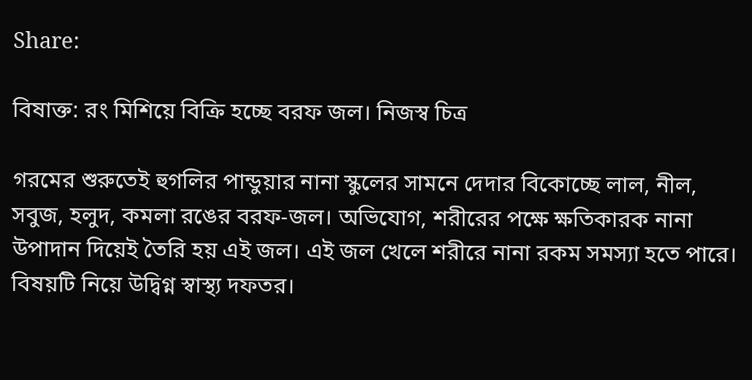Share:

বিষাক্ত: রং মিশিয়ে বিক্রি হচ্ছে বরফ জল। নিজস্ব চিত্র

গরমের শুরুতেই হুগলির পান্ডুয়ার নানা স্কুলের সামনে দেদার বিকোচ্ছে লাল, নীল, সবুজ, হলুদ, কমলা রঙের বরফ-জল। অভিযোগ, শরীরের পক্ষে ক্ষতিকারক নানা উপাদান দিয়েই তৈরি হয় এই জল। এই জল খেলে শরীরে নানা রকম সমস্যা হতে পারে। বিষয়টি নিয়ে উদ্বিগ্ন স্বাস্থ্য দফতর।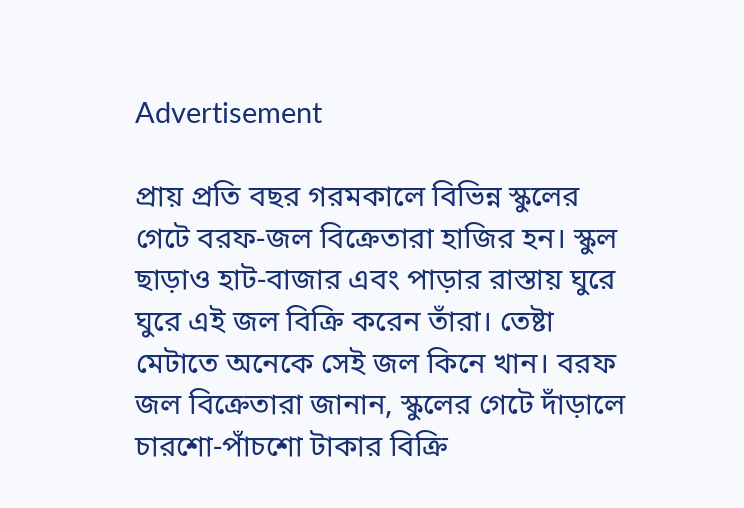Advertisement

প্রায় প্রতি বছর গরমকালে বিভিন্ন স্কুলের গেটে বরফ-জল বিক্রেতারা হাজির হন। স্কুল ছাড়াও হাট-বাজার এবং পাড়ার রাস্তায় ঘুরে ঘুরে এই জল বিক্রি করেন তাঁরা। তেষ্টা মেটাতে অনেকে সেই জল কিনে খান। বরফ জল বিক্রেতারা জানান, স্কুলের গেটে দাঁড়ালে চারশো-পাঁচশো টাকার বিক্রি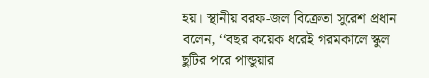হয়। স্থানীয় বরফ-জল বিক্রেতা সুরেশ প্রধান বলেন, ‘‘বছর কয়েক ধরেই গরমকালে স্কুল ছুটির পরে পান্ডুয়ার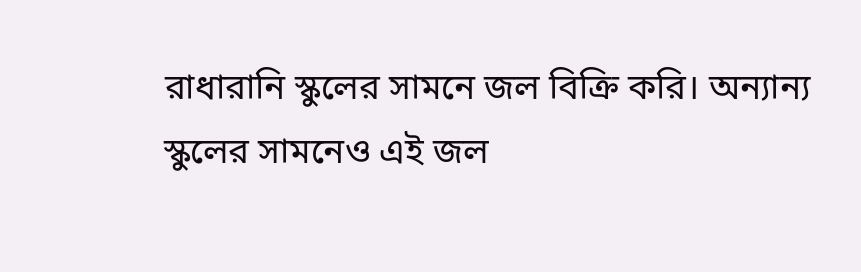রাধারানি স্কুলের সামনে জল বিক্রি করি। অন্যান্য স্কুলের সামনেও এই জল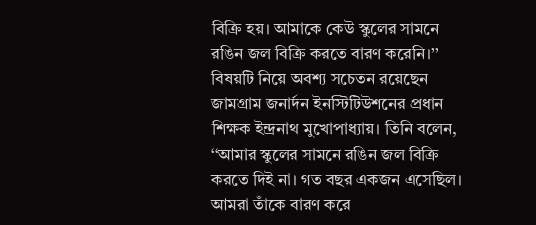বিক্রি হয়। আমাকে কেউ স্কুলের সামনে রঙিন জল বিক্রি করতে বারণ করেনি।’’ বিষয়টি নিয়ে অবশ্য সচেতন রয়েছেন জামগ্রাম জনার্দন ইনস্টিটিউশনের প্রধান শিক্ষক ইন্দ্রনাথ মুখোপাধ্যায়। তিনি বলেন, ‘‘আমার স্কুলের সামনে রঙিন জল বিক্রি করতে দিই না। গত বছর একজন এসেছিল। আমরা তাঁকে বারণ করে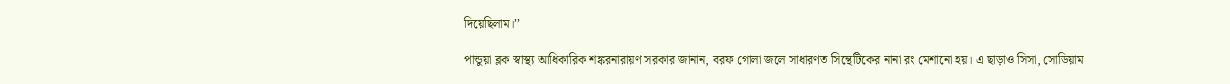দিয়েছিলাম।’’

পান্ডুয়া ব্লক স্বাস্থ্য আধিকারিক শঙ্করনারায়ণ সরকার জানান, বরফ গোলা জলে সাধারণত সিন্থেটিকের নানা রং মেশানো হয়। এ ছাড়াও সিসা, সোডিয়াম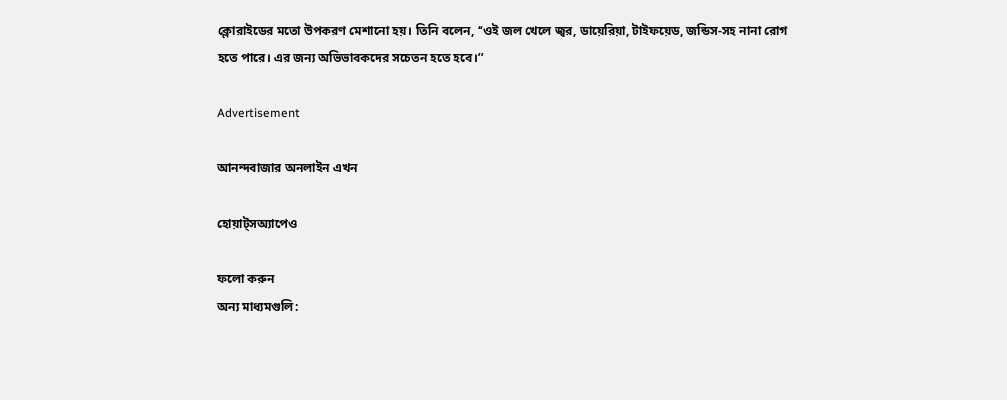ক্লোরাইডের মতো উপকরণ মেশানো হয়। তিনি বলেন, ‘‘ওই জল খেলে জ্বর, ডায়েরিয়া, টাইফয়েড, জন্ডিস-সহ নানা রোগ হতে পারে। এর জন্য অভিভাবকদের সচেতন হতে হবে।’’

Advertisement

আনন্দবাজার অনলাইন এখন

হোয়াট্‌সঅ্যাপেও

ফলো করুন
অন্য মাধ্যমগুলি: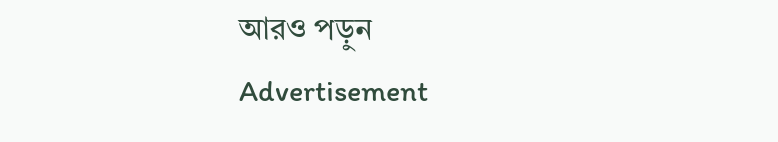আরও পড়ুন
Advertisement